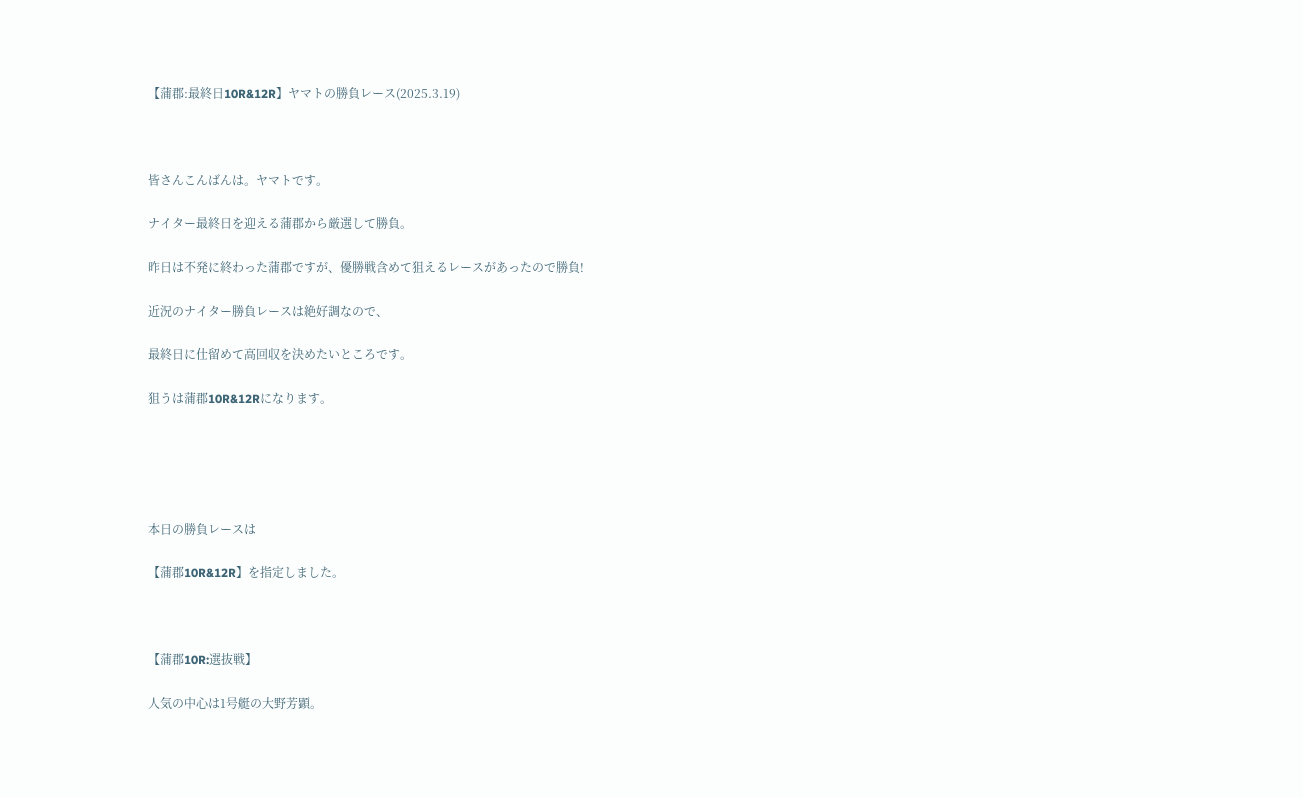【蒲郡:最終日10R&12R】ヤマトの勝負レース(2025.3.19)



皆さんこんばんは。ヤマトです。

ナイター最終日を迎える蒲郡から厳選して勝負。

昨日は不発に終わった蒲郡ですが、優勝戦含めて狙えるレースがあったので勝負!

近況のナイター勝負レースは絶好調なので、

最終日に仕留めて高回収を決めたいところです。

狙うは蒲郡10R&12Rになります。





本日の勝負レースは

【蒲郡10R&12R】を指定しました。



【蒲郡10R:選抜戦】

人気の中心は1号艇の大野芳顕。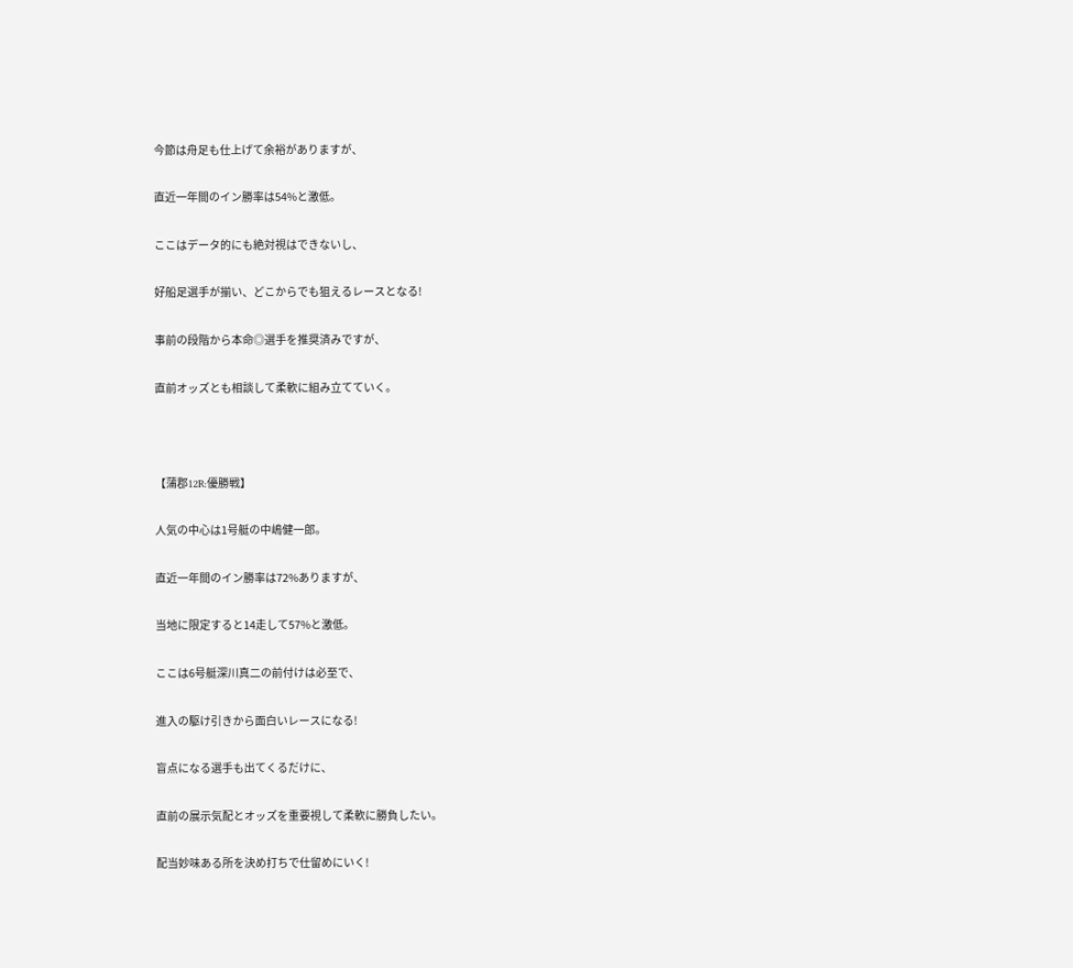今節は舟足も仕上げて余裕がありますが、

直近一年間のイン勝率は54%と激低。

ここはデータ的にも絶対視はできないし、

好船足選手が揃い、どこからでも狙えるレースとなる!

事前の段階から本命◎選手を推奨済みですが、

直前オッズとも相談して柔軟に組み立てていく。



【蒲郡12R:優勝戦】

人気の中心は1号艇の中嶋健一郎。

直近一年間のイン勝率は72%ありますが、

当地に限定すると14走して57%と激低。

ここは6号艇深川真二の前付けは必至で、

進入の駆け引きから面白いレースになる!

盲点になる選手も出てくるだけに、

直前の展示気配とオッズを重要視して柔軟に勝負したい。

配当妙味ある所を決め打ちで仕留めにいく!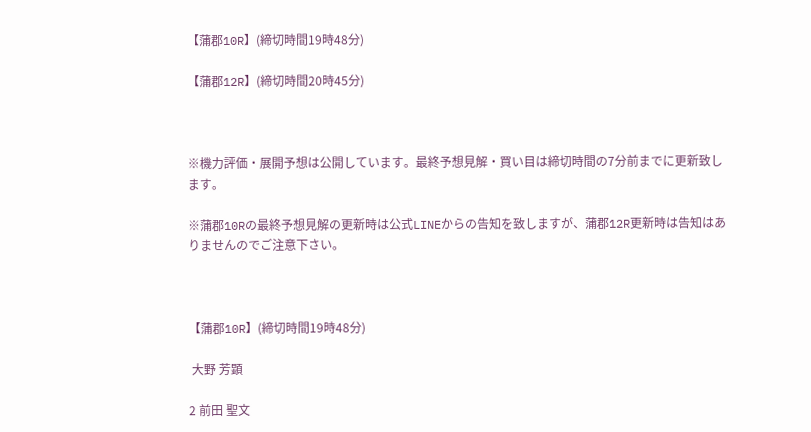【蒲郡10R】(締切時間19時48分)

【蒲郡12R】(締切時間20時45分)



※機力評価・展開予想は公開しています。最終予想見解・買い目は締切時間の7分前までに更新致します。

※蒲郡10Rの最終予想見解の更新時は公式LINEからの告知を致しますが、蒲郡12R更新時は告知はありませんのでご注意下さい。



【蒲郡10R】(締切時間19時48分)

 大野 芳顕

2 前田 聖文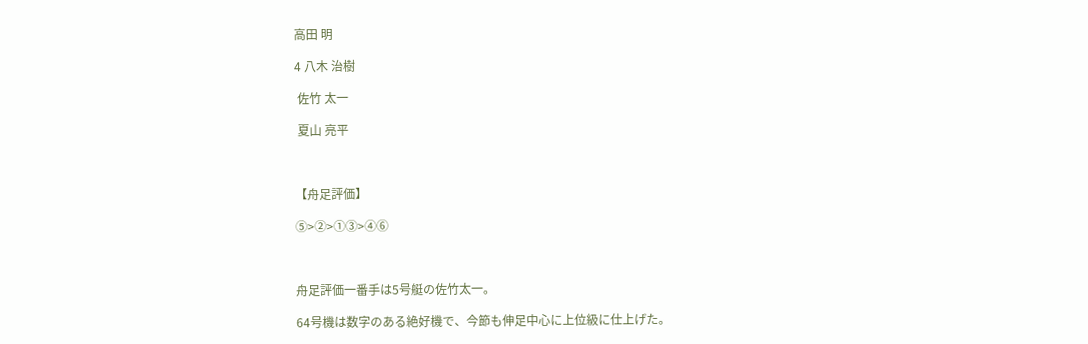高田 明

4 八木 治樹

 佐竹 太一

 夏山 亮平



【舟足評価】

⑤>②>①③>④⑥



舟足評価一番手は5号艇の佐竹太一。

64号機は数字のある絶好機で、今節も伸足中心に上位級に仕上げた。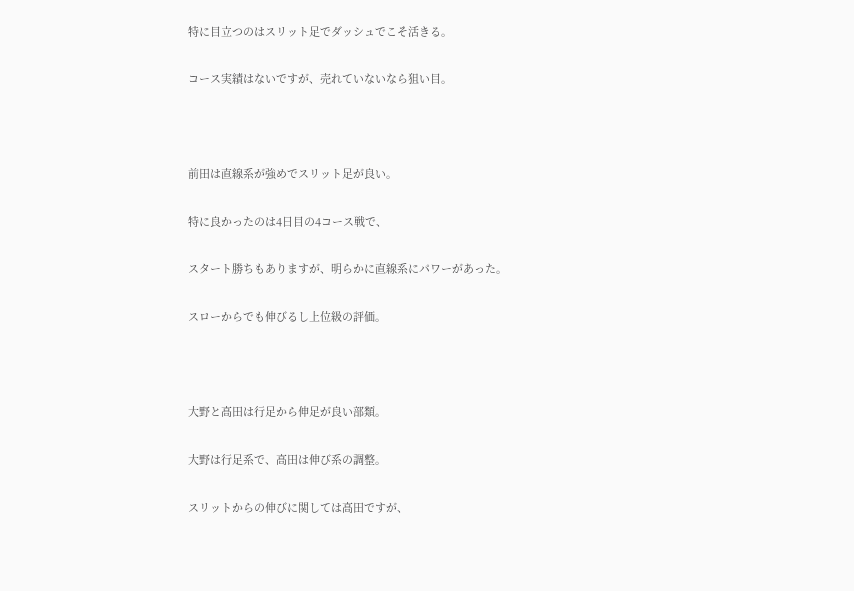特に目立つのはスリット足でダッシュでこそ活きる。

コース実績はないですが、売れていないなら狙い目。



前田は直線系が強めでスリット足が良い。

特に良かったのは4日目の4コース戦で、

スタート勝ちもありますが、明らかに直線系にパワーがあった。

スローからでも伸びるし上位級の評価。



大野と高田は行足から伸足が良い部類。

大野は行足系で、高田は伸び系の調整。

スリットからの伸びに関しては高田ですが、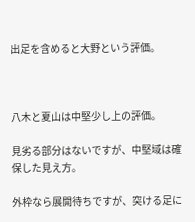出足を含めると大野という評価。



八木と夏山は中堅少し上の評価。

見劣る部分はないですが、中堅域は確保した見え方。

外枠なら展開待ちですが、突ける足に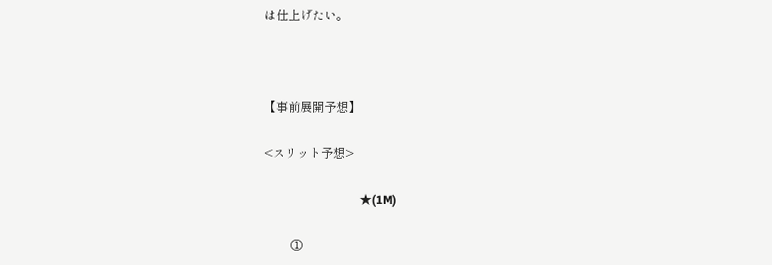は仕上げたい。



【事前展開予想】

<スリット予想>

                                ★(1M)

         ①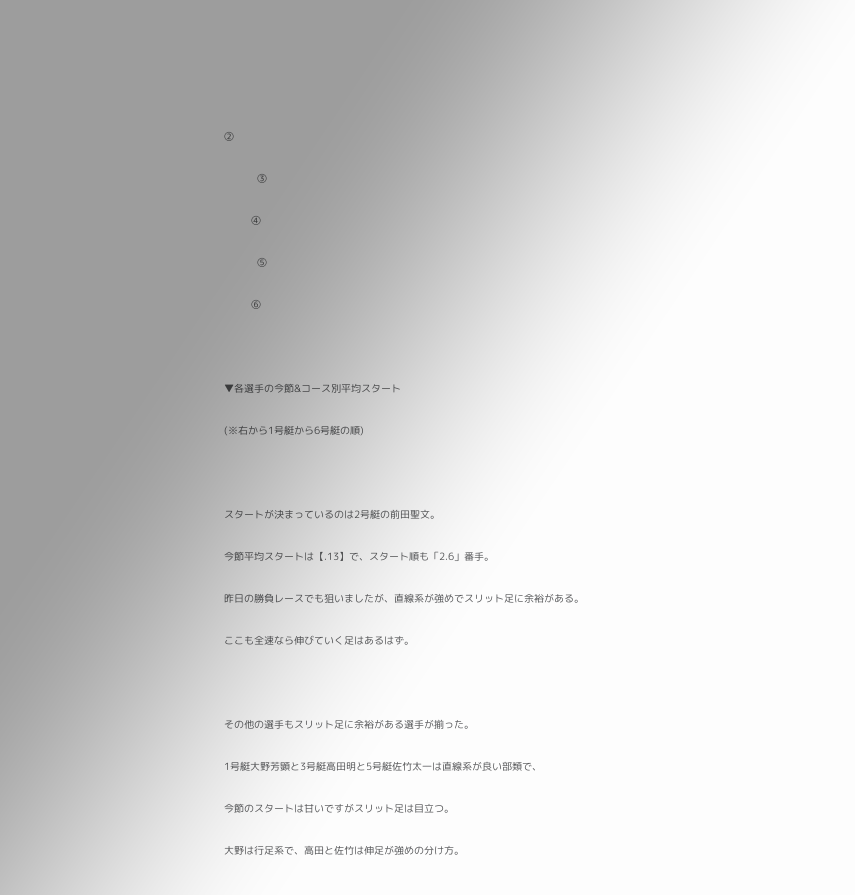②

           ③

         ④

           ⑤

         ⑥



▼各選手の今節&コース別平均スタート

(※右から1号艇から6号艇の順)



スタートが決まっているのは2号艇の前田聖文。

今節平均スタートは【.13】で、スタート順も「2.6」番手。

昨日の勝負レースでも狙いましたが、直線系が強めでスリット足に余裕がある。

ここも全速なら伸びていく足はあるはず。



その他の選手もスリット足に余裕がある選手が揃った。

1号艇大野芳顕と3号艇高田明と5号艇佐竹太一は直線系が良い部類で、

今節のスタートは甘いですがスリット足は目立つ。

大野は行足系で、高田と佐竹は伸足が強めの分け方。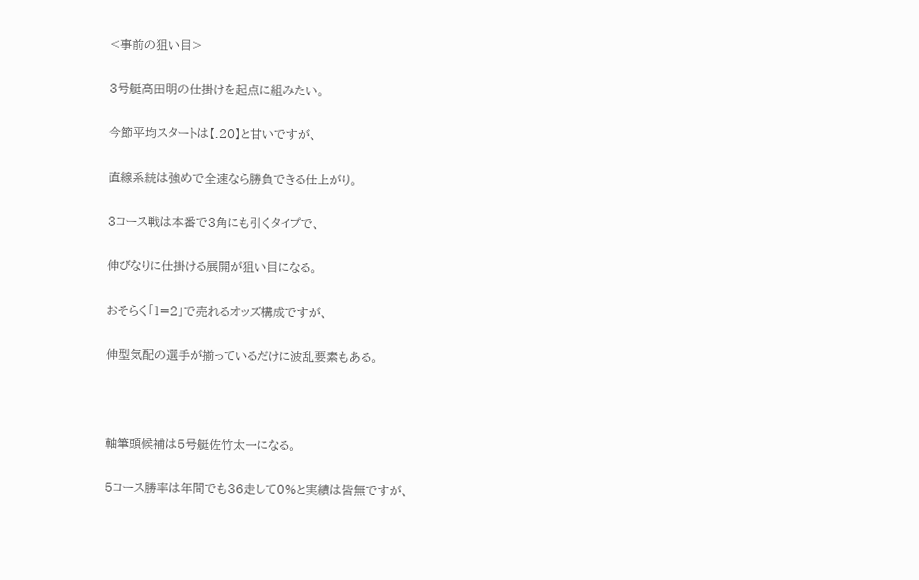<事前の狙い目>

3号艇高田明の仕掛けを起点に組みたい。

今節平均スタートは【.20】と甘いですが、

直線系統は強めで全速なら勝負できる仕上がり。

3コース戦は本番で3角にも引くタイプで、

伸びなりに仕掛ける展開が狙い目になる。

おそらく「1=2」で売れるオッズ構成ですが、

伸型気配の選手が揃っているだけに波乱要素もある。



軸筆頭候補は5号艇佐竹太一になる。

5コース勝率は年間でも36走して0%と実績は皆無ですが、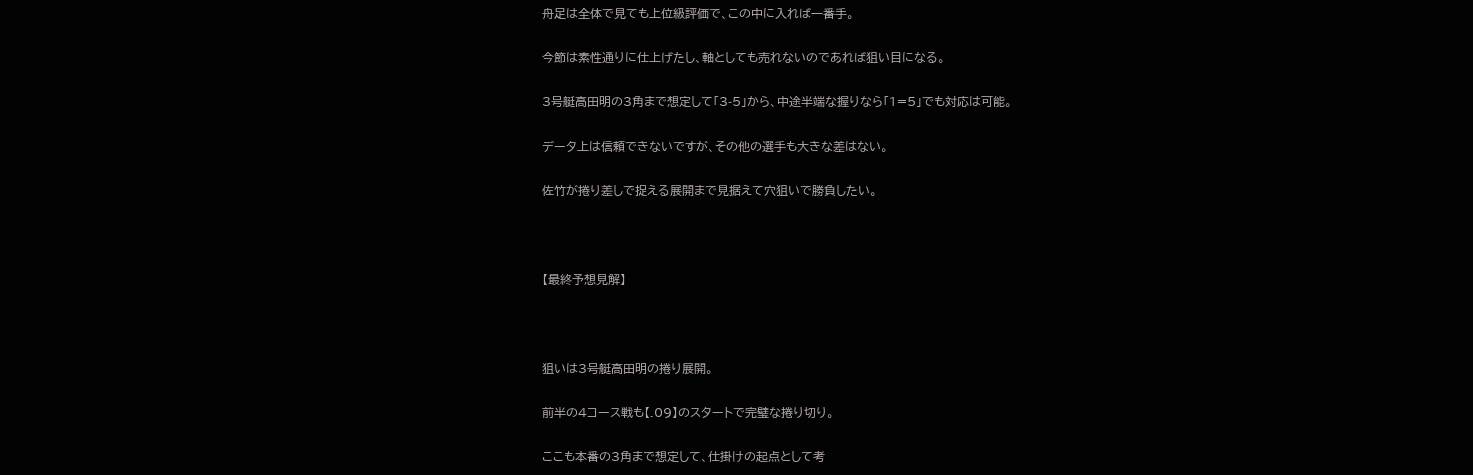舟足は全体で見ても上位級評価で、この中に入れば一番手。

今節は素性通りに仕上げたし、軸としても売れないのであれば狙い目になる。

3号艇高田明の3角まで想定して「3-5」から、中途半端な握りなら「1=5」でも対応は可能。

データ上は信頼できないですが、その他の選手も大きな差はない。

佐竹が捲り差しで捉える展開まで見据えて穴狙いで勝負したい。



【最終予想見解】



狙いは3号艇高田明の捲り展開。

前半の4コース戦も【.09】のスタートで完璧な捲り切り。

ここも本番の3角まで想定して、仕掛けの起点として考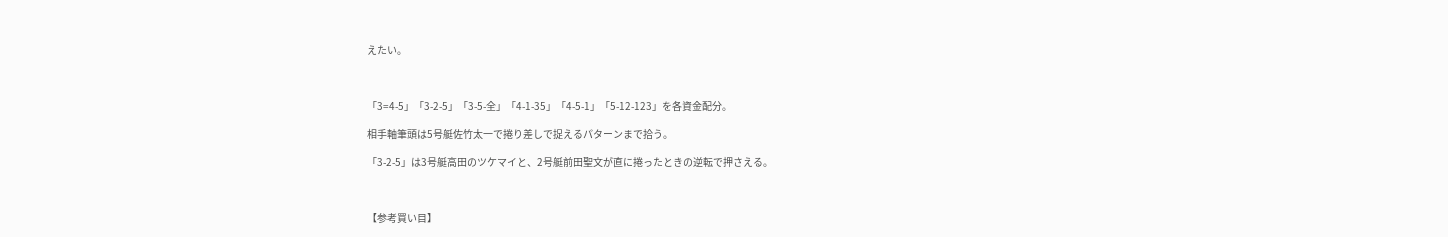えたい。



「3=4-5」「3-2-5」「3-5-全」「4-1-35」「4-5-1」「5-12-123」を各資金配分。

相手軸筆頭は5号艇佐竹太一で捲り差しで捉えるパターンまで拾う。

「3-2-5」は3号艇高田のツケマイと、2号艇前田聖文が直に捲ったときの逆転で押さえる。



【参考買い目】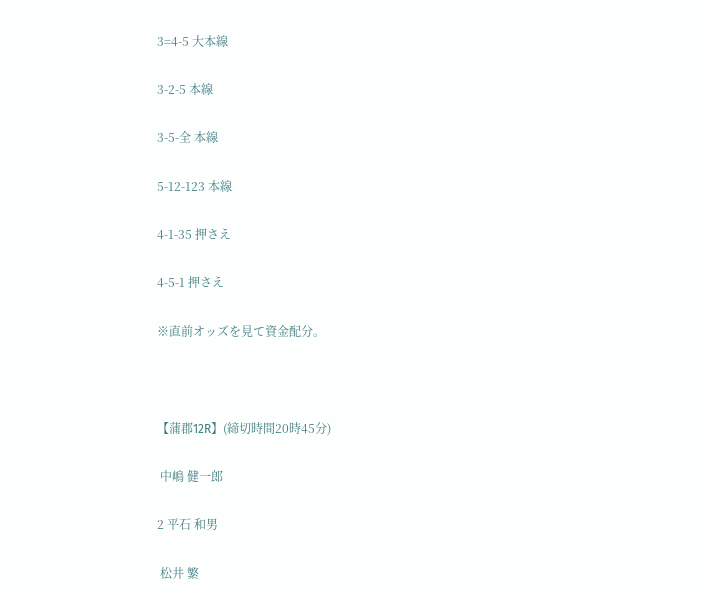3=4-5 大本線

3-2-5 本線

3-5-全 本線

5-12-123 本線

4-1-35 押さえ

4-5-1 押さえ

※直前オッズを見て資金配分。



【蒲郡12R】(締切時間20時45分)

 中嶋 健一郎

2 平石 和男

 松井 繁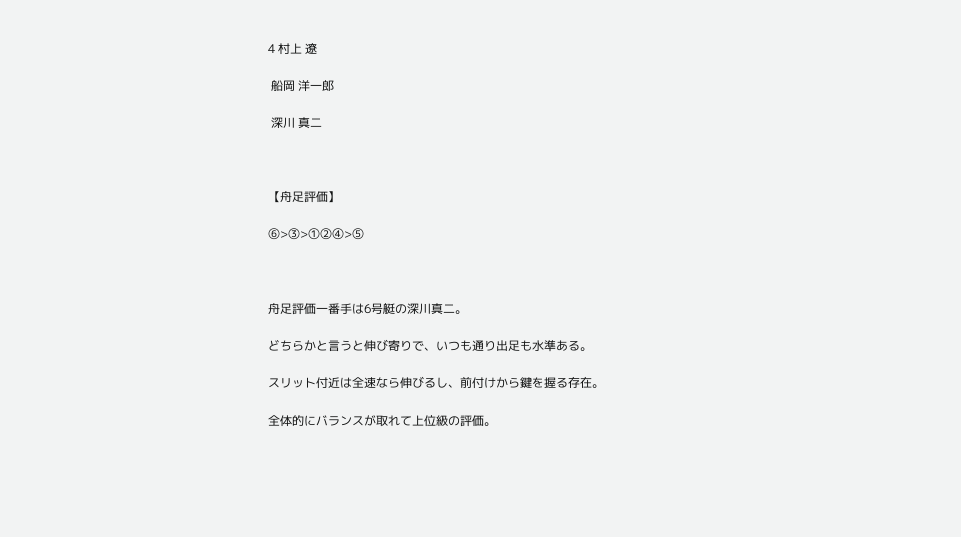4 村上 遼

 船岡 洋一郎

 深川 真二



【舟足評価】

⑥>③>①②④>⑤



舟足評価一番手は6号艇の深川真二。

どちらかと言うと伸び寄りで、いつも通り出足も水準ある。

スリット付近は全速なら伸びるし、前付けから鍵を握る存在。

全体的にバランスが取れて上位級の評価。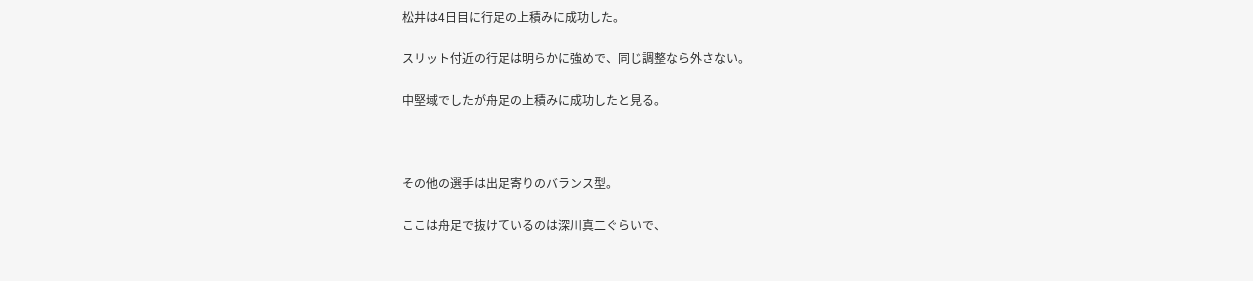松井は4日目に行足の上積みに成功した。

スリット付近の行足は明らかに強めで、同じ調整なら外さない。

中堅域でしたが舟足の上積みに成功したと見る。



その他の選手は出足寄りのバランス型。

ここは舟足で抜けているのは深川真二ぐらいで、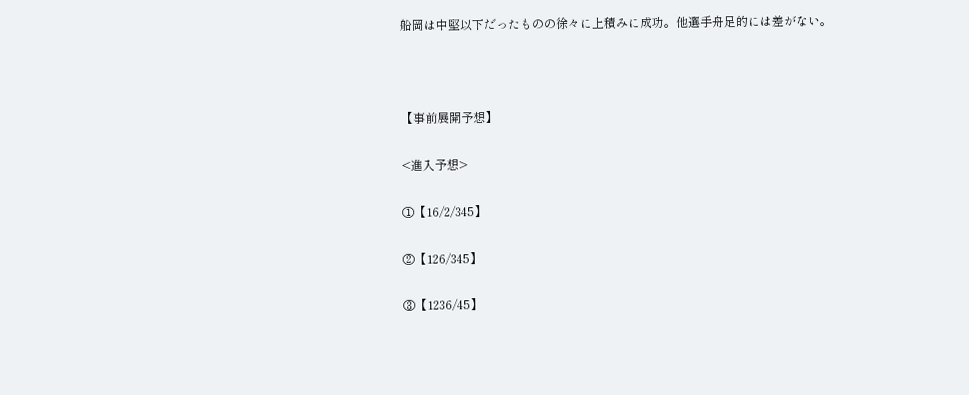船岡は中堅以下だったものの徐々に上積みに成功。他選手舟足的には差がない。



【事前展開予想】

<進入予想>

①【16/2/345】

②【126/345】

③【1236/45】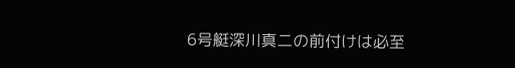6号艇深川真二の前付けは必至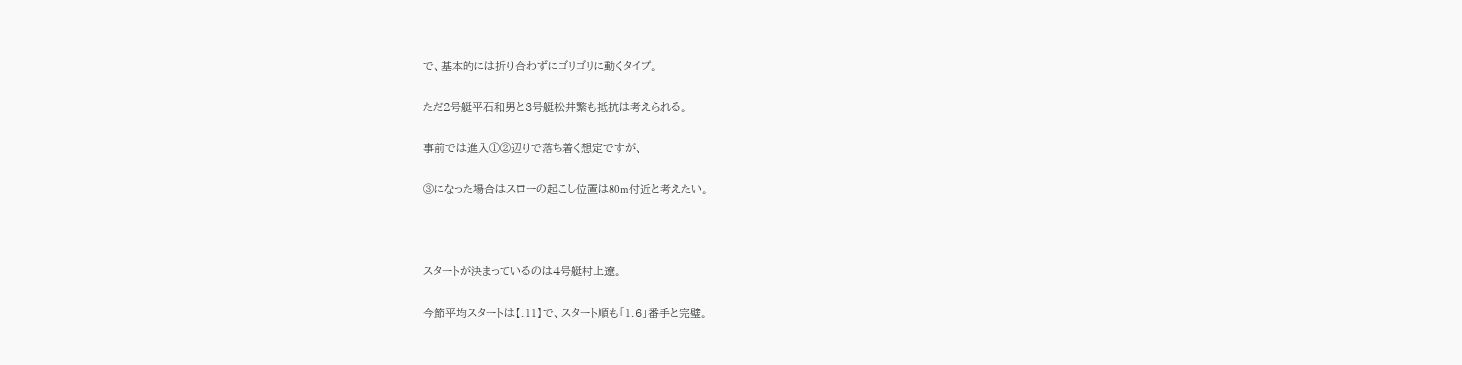で、基本的には折り合わずにゴリゴリに動くタイプ。

ただ2号艇平石和男と3号艇松井繁も抵抗は考えられる。

事前では進入①②辺りで落ち着く想定ですが、

③になった場合はスローの起こし位置は80m付近と考えたい。



スタートが決まっているのは4号艇村上遼。

今節平均スタートは【.11】で、スタート順も「1.6」番手と完璧。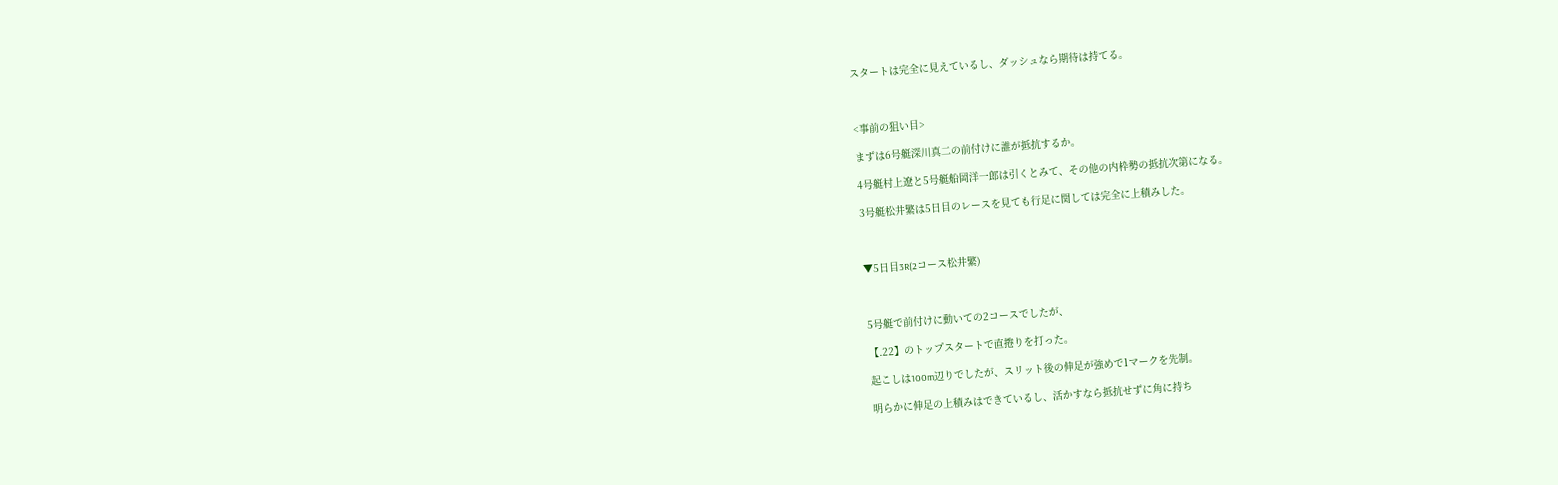スタートは完全に見えているし、ダッシュなら期待は持てる。



<事前の狙い目>

まずは6号艇深川真二の前付けに誰が抵抗するか。

4号艇村上遼と5号艇船岡洋一郎は引くとみて、その他の内枠勢の抵抗次第になる。

3号艇松井繁は5日目のレースを見ても行足に関しては完全に上積みした。



▼5日目3R(2コース松井繁)



5号艇で前付けに動いての2コースでしたが、

【.22】のトップスタートで直捲りを打った。

起こしは100m辺りでしたが、スリット後の伸足が強めで1マークを先制。

明らかに伸足の上積みはできているし、活かすなら抵抗せずに角に持ち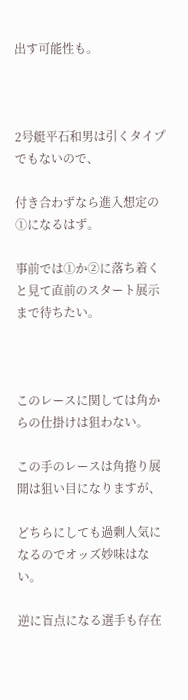出す可能性も。



2号艇平石和男は引くタイプでもないので、

付き合わずなら進入想定の①になるはず。

事前では①か②に落ち着くと見て直前のスタート展示まで待ちたい。



このレースに関しては角からの仕掛けは狙わない。

この手のレースは角捲り展開は狙い目になりますが、

どちらにしても過剰人気になるのでオッズ妙味はない。

逆に盲点になる選手も存在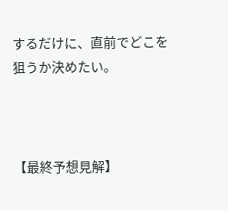するだけに、直前でどこを狙うか決めたい。



【最終予想見解】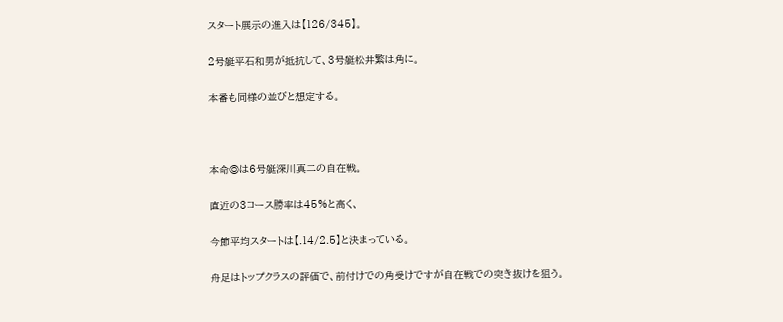スタート展示の進入は【126/345】。

2号艇平石和男が抵抗して、3号艇松井繁は角に。

本番も同様の並びと想定する。



本命◎は6号艇深川真二の自在戦。

直近の3コース勝率は45%と高く、

今節平均スタートは【.14/2.5】と決まっている。

舟足はトップクラスの評価で、前付けでの角受けですが自在戦での突き抜けを狙う。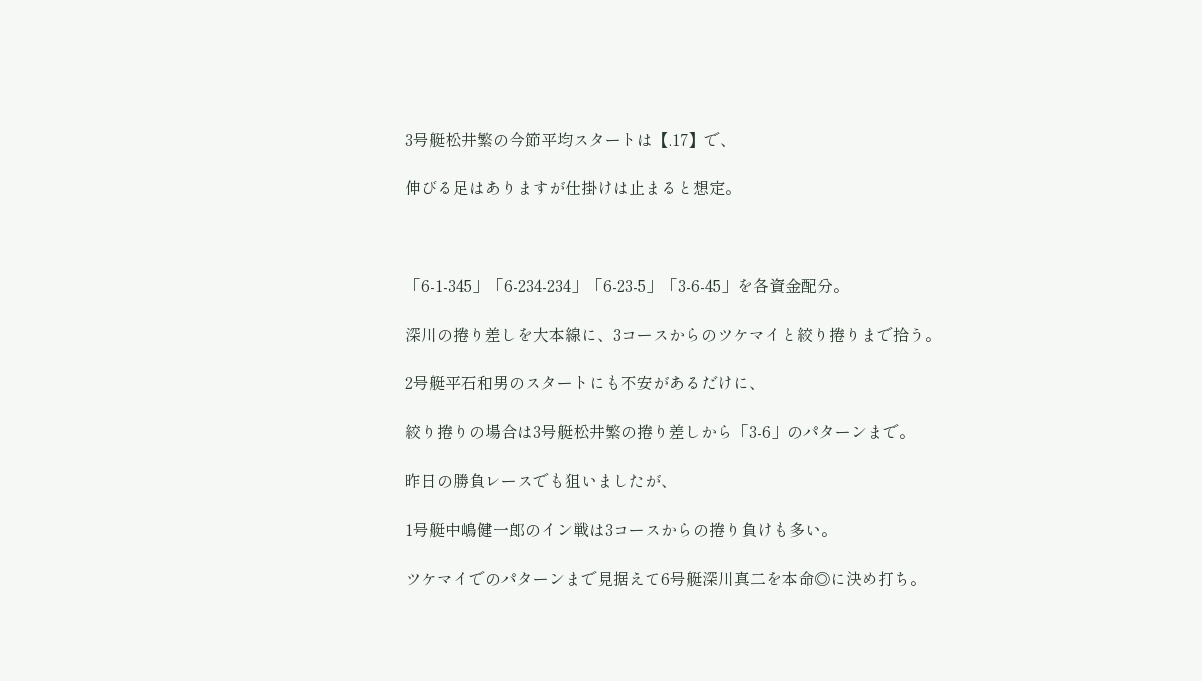3号艇松井繁の今節平均スタートは【.17】で、

伸びる足はありますが仕掛けは止まると想定。



「6-1-345」「6-234-234」「6-23-5」「3-6-45」を各資金配分。

深川の捲り差しを大本線に、3コースからのツケマイと絞り捲りまで拾う。

2号艇平石和男のスタートにも不安があるだけに、

絞り捲りの場合は3号艇松井繁の捲り差しから「3-6」のパターンまで。

昨日の勝負レースでも狙いましたが、

1号艇中嶋健一郎のイン戦は3コースからの捲り負けも多い。

ツケマイでのパターンまで見据えて6号艇深川真二を本命◎に決め打ち。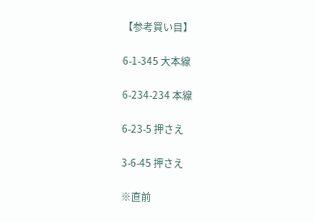【参考買い目】

6-1-345 大本線

6-234-234 本線

6-23-5 押さえ

3-6-45 押さえ

※直前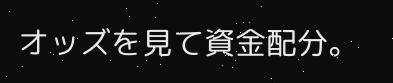オッズを見て資金配分。